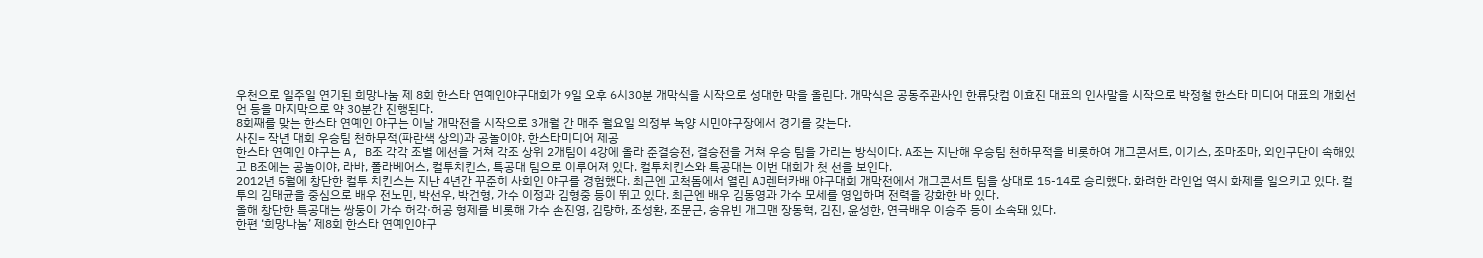우천으로 일주일 연기된 희망나눔 제 8회 한스타 연예인야구대회가 9일 오후 6시30분 개막식을 시작으로 성대한 막을 올린다. 개막식은 공동주관사인 한류닷컴 이효진 대표의 인사말을 시작으로 박정철 한스타 미디어 대표의 개회선언 등을 마지막으로 약 30분간 진행된다.
8회째를 맞는 한스타 연예인 야구는 이날 개막전을 시작으로 3개월 간 매주 월요일 의정부 녹양 시민야구장에서 경기를 갖는다.
사진= 작년 대회 우승팀 천하무적(파란색 상의)과 공놀이야. 한스타미디어 제공
한스타 연예인 야구는 A, B조 각각 조별 에선을 거쳐 각조 상위 2개팀이 4강에 올라 준결승전, 결승전을 거쳐 우승 팀을 가리는 방식이다. A조는 지난해 우승팀 천하무적을 비롯하여 개그콘서트, 이기스, 조마조마, 외인구단이 속해있고 B조에는 공놀이야, 라바, 폴라베어스, 컬투치킨스, 특공대 팀으로 이루어져 있다. 컬투치킨스와 특공대는 이번 대회가 첫 선을 보인다.
2012년 5월에 창단한 컬투 치킨스는 지난 4년간 꾸준히 사회인 야구를 경험했다. 최근엔 고척돔에서 열린 AJ렌터카배 야구대회 개막전에서 개그콘서트 팀을 상대로 15-14로 승리했다. 화려한 라인업 역시 화제를 일으키고 있다. 컬투의 김태균을 중심으로 배우 전노민, 박선우, 박건형, 가수 이정과 김형중 등이 뛰고 있다. 최근엔 배우 김동영과 가수 모세를 영입하며 전력을 강화한 바 있다.
올해 창단한 특공대는 쌍둥이 가수 허각·허공 형제를 비롯해 가수 손진영, 김량하, 조성환, 조문근, 송유빈 개그맨 장동혁, 김진, 윤성한, 연극배우 이승주 등이 소속돼 있다.
한편 ‘희망나눔’ 제8회 한스타 연예인야구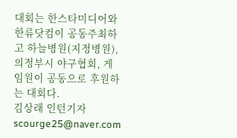대회는 한스타미디어와 한류닷컴이 공동주최하고 하늘병원(지정병원), 의정부시 야구협회, 게임원이 공동으로 후원하는 대회다.
김상래 인턴기자 scourge25@naver.com